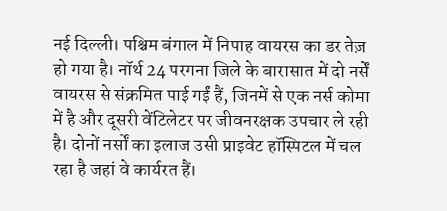नई दिल्ली। पश्चिम बंगाल में निपाह वायरस का डर तेज़ हो गया है। नॉर्थ 24 परगना जिले के बारासात में दो नर्सें वायरस से संक्रमित पाई गईं हैं, जिनमें से एक नर्स कोमा में है और दूसरी वेंटिलेटर पर जीवनरक्षक उपचार ले रही है। दोनों नर्सों का इलाज उसी प्राइवेट हॉस्पिटल में चल रहा है जहां वे कार्यरत हैं।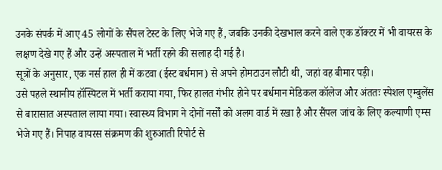उनके संपर्क में आए 45 लोगों के सैंपल टेस्ट के लिए भेजे गए हैं, जबकि उनकी देखभाल करने वाले एक डॉक्टर में भी वायरस के लक्षण देखे गए हैं और उन्हें अस्पताल में भर्ती रहने की सलाह दी गई है।
सूत्रों के अनुसार, एक नर्स हाल ही में कटवा (ईस्ट बर्धमान) से अपने होमटाउन लौटी थी, जहां वह बीमार पड़ी।
उसे पहले स्थानीय हॉस्पिटल में भर्ती कराया गया, फिर हालत गंभीर होने पर बर्धमान मेडिकल कॉलेज और अंततः स्पेशल एम्बुलेंस से बारासात अस्पताल लाया गया। स्वास्थ्य विभाग ने दोनों नर्सों को अलग वार्ड में रखा है और सैंपल जांच के लिए कल्याणी एम्स भेजे गए हैं। निपाह वायरस संक्रमण की शुरुआती रिपोर्ट से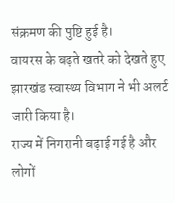संक्रमण की पुष्टि हुई है।
वायरस के बढ़ते खतरे को देखते हुए झारखंड स्वास्थ्य विभाग ने भी अलर्ट जारी किया है।
राज्य में निगरानी बढ़ाई गई है और लोगों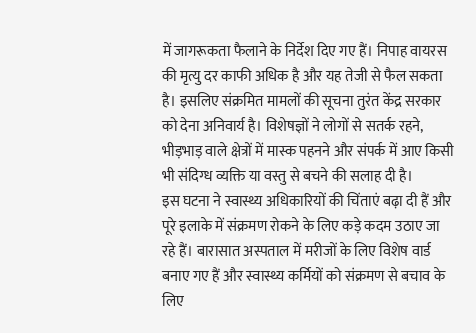में जागरूकता फैलाने के निर्देश दिए गए हैं। निपाह वायरस की मृत्यु दर काफी अधिक है और यह तेजी से फैल सकता है। इसलिए संक्रमित मामलों की सूचना तुरंत केंद्र सरकार को देना अनिवार्य है। विशेषज्ञों ने लोगों से सतर्क रहने, भीड़भाड़ वाले क्षेत्रों में मास्क पहनने और संपर्क में आए किसी भी संदिग्ध व्यक्ति या वस्तु से बचने की सलाह दी है।
इस घटना ने स्वास्थ्य अधिकारियों की चिंताएं बढ़ा दी हैं और पूरे इलाके में संक्रमण रोकने के लिए कड़े कदम उठाए जा रहे हैं। बारासात अस्पताल में मरीजों के लिए विशेष वार्ड बनाए गए हैं और स्वास्थ्य कर्मियों को संक्रमण से बचाव के लिए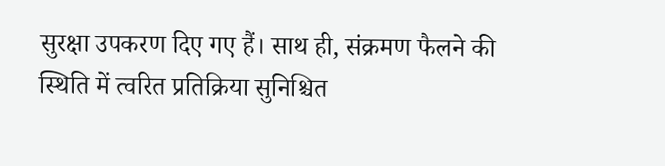सुरक्षा उपकरण दिए गए हैं। साथ ही, संक्रमण फैलने की स्थिति में त्वरित प्रतिक्रिया सुनिश्चित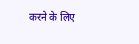करने के लिए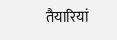तैयारियां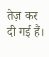तेज़ कर दी गई हैं।